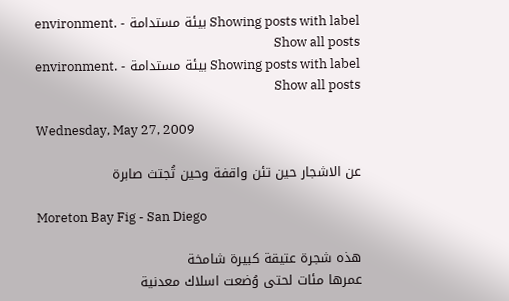Showing posts with label بيئة مستدامة - environment. Show all posts
Showing posts with label بيئة مستدامة - environment. Show all posts

Wednesday, May 27, 2009

عن الاشجار حين تئن واقفة وحين تُجتث صابرة

Moreton Bay Fig - San Diego

هذه شجرة عتيقة كبيرة شامخة
عمرها مئات لحتى وُضعت اسلاك معدنية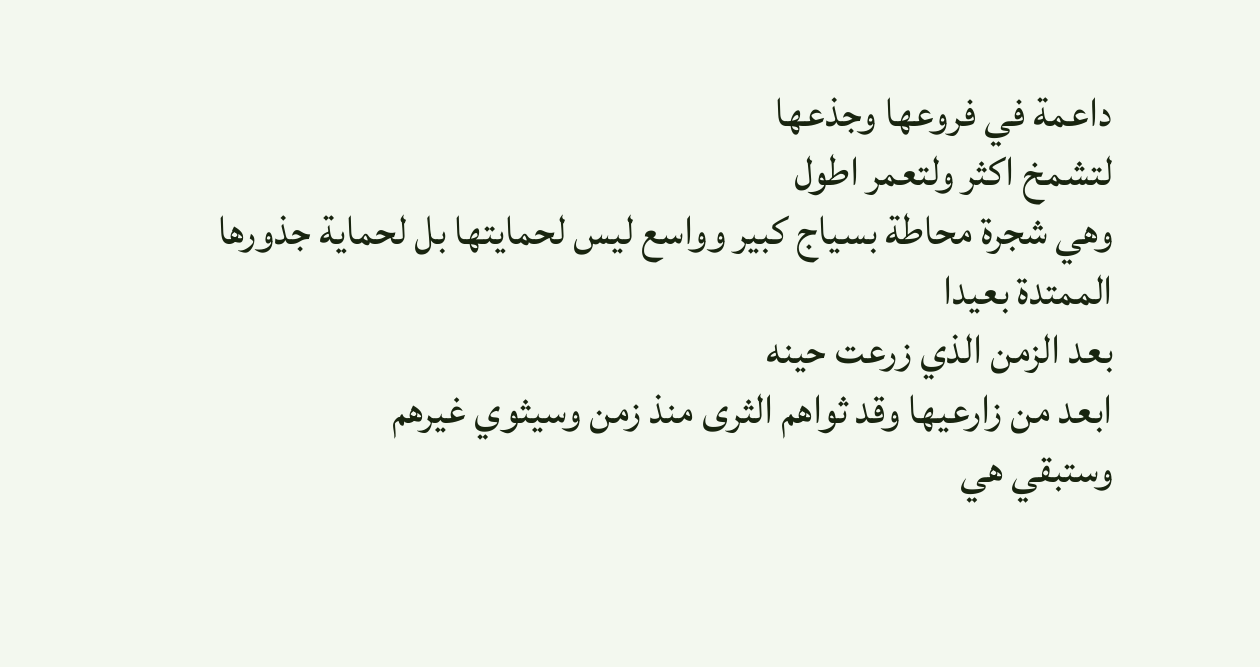داعمة في فروعها وجذعها
لتشمخ اكثر ولتعمر اطول
وهي شجرة محاطة بسياج كبير وواسع ليس لحمايتها بل لحماية جذورها الممتدة بعيدا
بعد الزمن الذي زرعت حينه
ابعد من زارعيها وقد ثواهم الثرى منذ زمن وسيثوي غيرهم
وستبقي هي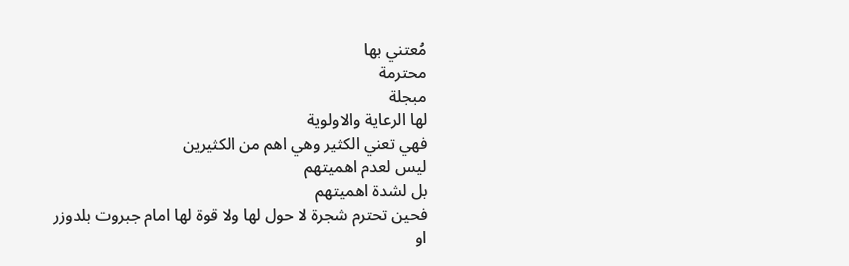مُعتني بها
محترمة
مبجلة
لها الرعاية والاولوية
فهي تعني الكثير وهي اهم من الكثيرين
ليس لعدم اهميتهم
بل لشدة اهميتهم
فحين تحترم شجرة لا حول لها ولا قوة لها امام جبروت بلدوزر
او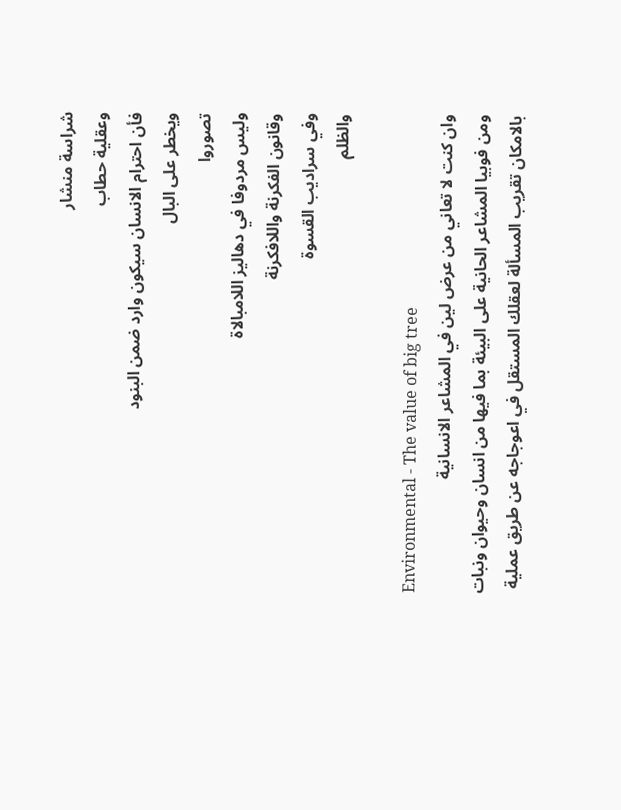شراسة منشار
وعقلية حطاب
فأن احترام الانسان سيكون وارد ضمن البنود
ويخطر على البال
تصوروا
وليس مردوفا في دهاليز اللامبالاة
وقانون الفكرنة واللافكرنة
وفي سراديب القسوة
والظلم

Environmental - The value of big tree
وان كنت لا تعاني من عرض لين في المشاعر الانسانية
ومن فوبيا المشاعر الحانية على البيئة بما فيها من انسان وحيوان ونبات
بالامكان تقريب المسألة لعقلك المستقل في اعوجاجه عن طريق عملية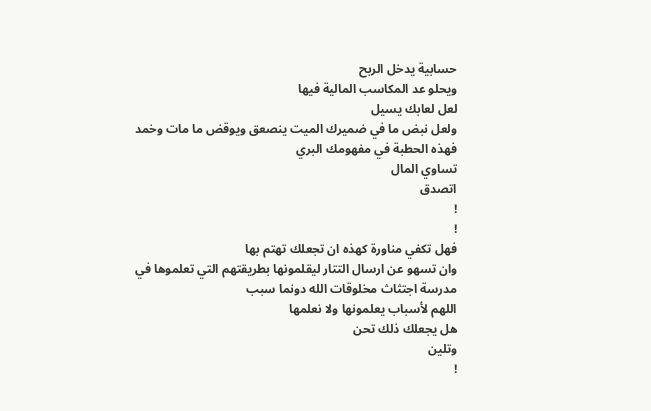حسابية يدخل الربح
ويحلو عد المكاسب المالية فيها
لعل لعابك يسيل
ولعل نبض ما في ضميرك الميت ينصعق ويوقض ما مات وخمد
فهذه الحطبة في مفهومك البري
تساوي المال
اتصدق
!
!
فهل تكفي مناورة كهذه ان تجعلك تهتم بها
وان تسهو عن ارسال التتار ليقلمونها بطريقتهم التي تعلموها في مدرسة اجتثاث مخلوقات الله دونما سبب
اللهم لأسباب يعلمونها ولا نعلمها
هل يجعلك ذلك تحن
وتلين
!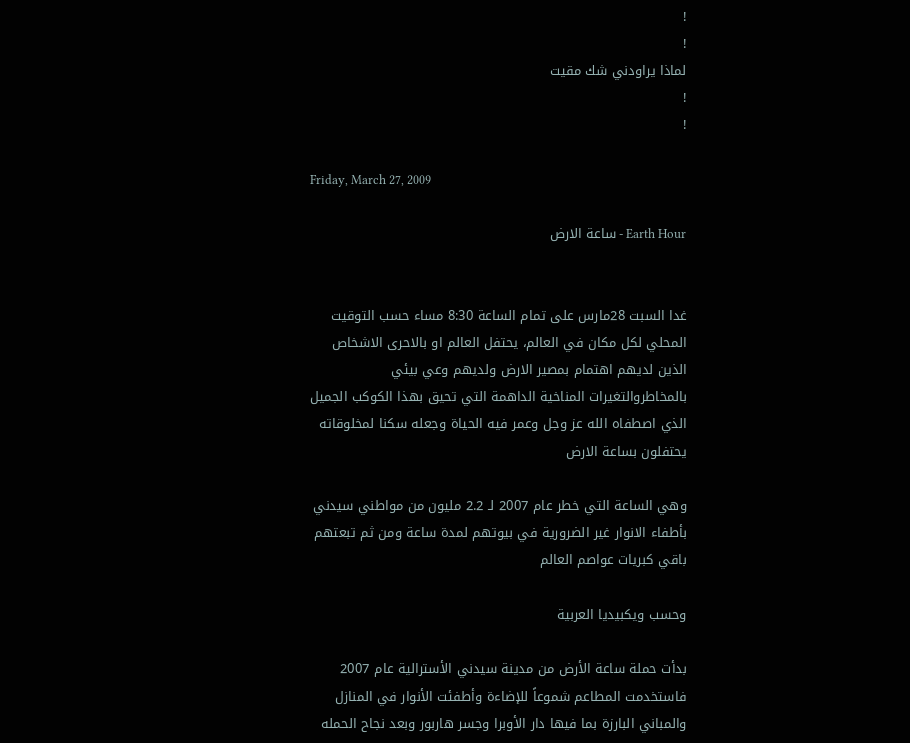!
!
لماذا يراودني شك مقيت
!
!

Friday, March 27, 2009

Earth Hour - ساعة الارض


غدا السبت 28مارس على تمام الساعة 8:30 مساء حسب التوقيت المحلي لكل مكان في العالم، يحتفل العالم او بالاحرى الاشخاص الذين لديهم اهتمام بمصير الارض ولديهم وعي بيئي بالمخاطروالتغيرات المناخية الداهمة التي تحيق بهذا الكوكب الجميل الذي اصطفاه الله عز وجل وعمر فيه الحياة وجعله سكنا لمخلوقاته يحتفلون بساعة الارض

وهي الساعة التي خطر عام 2007 لـ 2.2 مليون من مواطني سيدني بأطفاء الانوار غير الضرورية في بيوتهم لمدة ساعة ومن ثم تبعتهم باقي كبريات عواصم العالم

وحسب ويكبيديا العربية

بدأت حملة ساعة الأرض من مدينة سيدني الأسترالية عام 2007 فاستخدمت المطاعم شموعاً للإضاءة وأطفئت الأنوار في المنازل والمباني البارزة بما فيها دار الأوبرا وجسر هاربور وبعد نجاح الحمله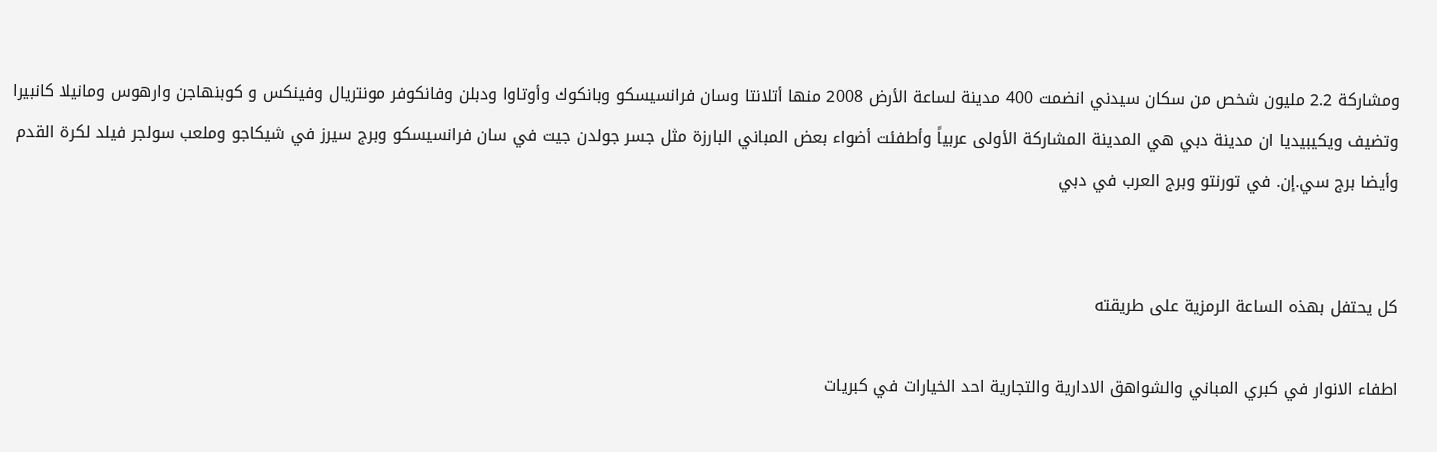ومشاركة 2.2 مليون شخص من سكان سيدني انضمت 400 مدينة لساعة الأرض 2008 منها أتلانتا وسان فرانسيسكو وبانكوك وأوتاوا ودبلن وفانكوفر مونتريال وفينكس و كوبنهاجن وارهوس ومانيلا كانبيرا
وتضيف ويكيبيديا ان مدينة دبي هي المدينة المشاركة الأولى عربياً وأطفئت أضواء بعض المباني البارزة مثل جسر جولدن جيت في سان فرانسيسكو وبرج سيرز في شيكاجو وملعب سولجر فيلد لكرة القدم وأيضا برج سي.إن. في تورنتو وبرج العرب في دبي


كل يحتفل بهذه الساعة الرمزية على طريقته

اطفاء الانوار في كبري المباني والشواهق الادارية والتجارية احد الخيارات في كبريات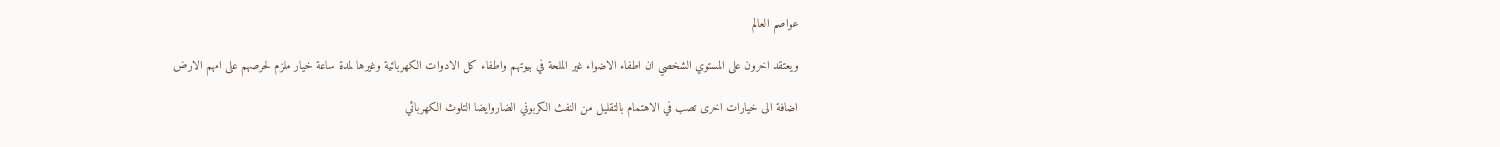عواصم العالم

ويعتقد اخرون على المستوي الشخصي ان اطفاء الاضواء غير الملحة في بيوتهم واطفاء كل الادوات الكهربائية وغيرها لمدة ساعة خيار ملزم لحرصهم على امهم الارض

اضافة الى خيارات اخرى تصب في الاهتمام بالتقليل من النفث الكربوني الضاروايضا التلوث الكهربائي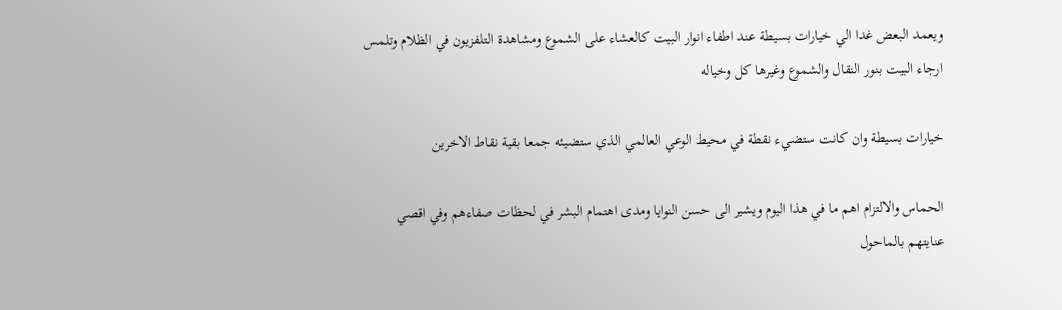ويعمد البعض غدا الي خيارات بسيطة عند اطفاء انوار البيت كالعشاء على الشموع ومشاهدة التلفزيون في الظلام وتلمس ارجاء البيت بنور النقال والشموع وغيرها كل وخياله

خيارات بسيطة وان كانت ستضيء نقطة في محيط الوعي العالمي الذي ستضيئه جمعا بقية نقاط الاخرين

الحماس والالتزام اهم ما في هذا اليوم ويشير الى حسن النوايا ومدى اهتمام البشر في لحظات صفاءهم وفي اقصي عنايتهم بالماحول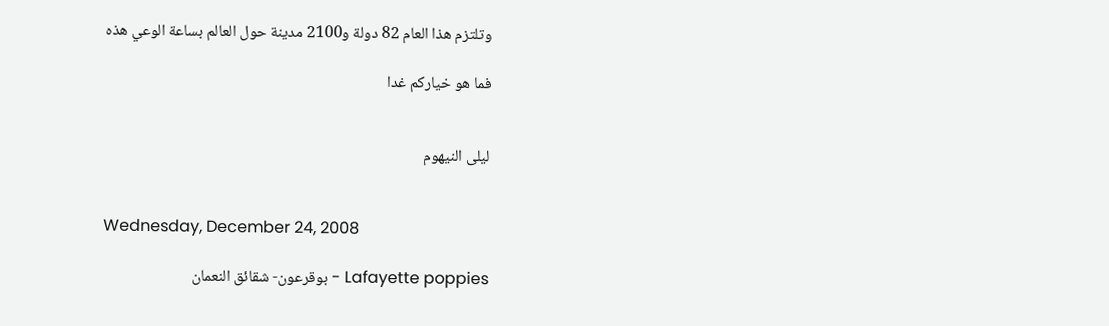وتلتزم هذا العام 82 دولة و2100 مدينة حول العالم بساعة الوعي هذه

فما هو خياركم غدا


ليلى النيهوم


Wednesday, December 24, 2008

Lafayette poppies - بوقرعون- شقائق النعمان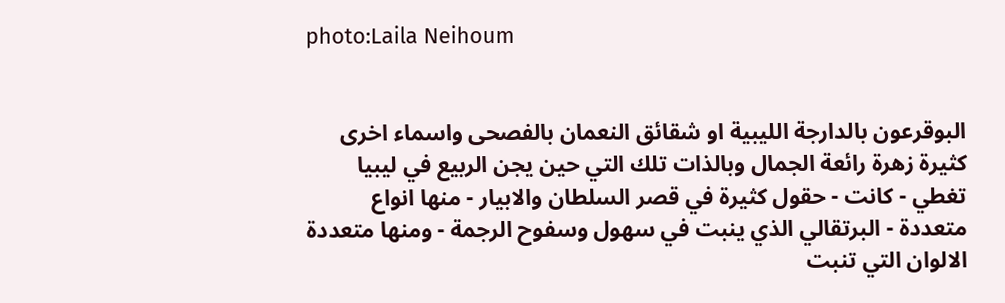photo:Laila Neihoum


البوقرعون بالدارجة الليبية او شقائق النعمان بالفصحى واسماء اخرى كثيرة زهرة رائعة الجمال وبالذات تلك التي حين يجن الربيع في ليبيا تغطي - كانت - حقول كثيرة في قصر السلطان والابيار - منها انواع متعددة - البرتقالي الذي ينبت في سهول وسفوح الرجمة - ومنها متعددة الالوان التي تنبت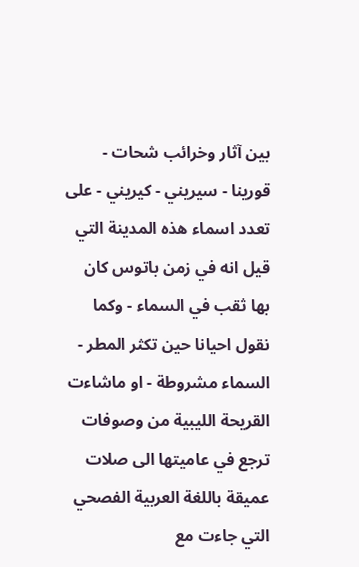بين آثار وخرائب شحات - قورينا - سيريني - كيريني - على تعدد اسماء هذه المدينة التي قيل انه في زمن باتوس كان بها ثقب في السماء - وكما نقول احيانا حين تكثر المطر - السماء مشروطة - او ماشاءت القريحة الليبية من وصوفات ترجع في عاميتها الى صلات عميقة باللغة العربية الفصحي التي جاءت مع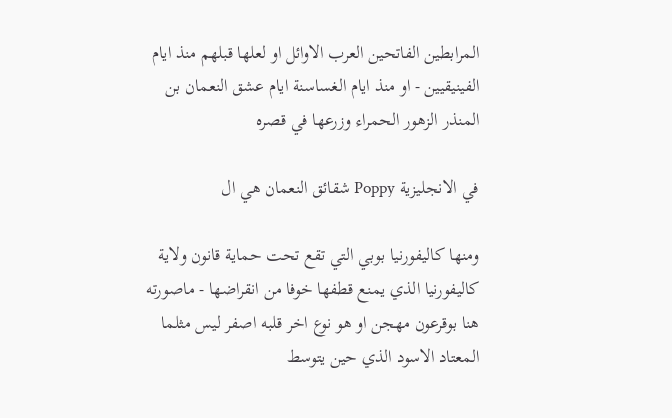المرابطين الفاتحين العرب الاوائل او لعلها قبلهم منذ ايام الفينيقيين - او منذ ايام الغساسنة ايام عشق النعمان بن المنذر الزهور الحمراء وزرعها في قصره

في الانجليزية Poppy شقائق النعمان هي ال

ومنها كاليفورنيا بوبي التي تقع تحت حماية قانون ولاية كاليفورنيا الذي يمنع قطفها خوفا من انقراضها - ماصورته هنا بوقرعون مهجن او هو نوع اخر قلبه اصفر ليس مثلما المعتاد الاسود الذي حين يتوسط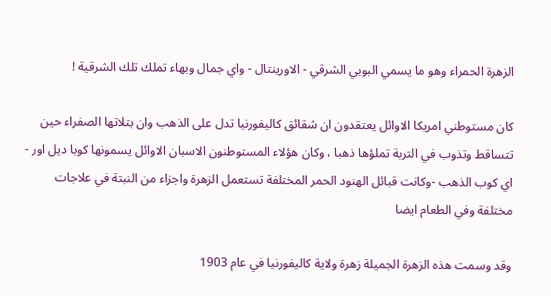الزهرة الحمراء وهو ما يسمي البوبي الشرقي - الاورينتال - واي جمال وبهاء تملك تلك الشرقية !

كان مستوطني امريكا الاوائل يعتقدون ان شقائق كاليفورنيا تدل على الذهب وان بتلاتها الصفراء حين تتساقط وتذوب في التربة تملؤها ذهبا ، وكان هؤلاء المستوطنون الاسبان الاوائل يسمونها كوبا ديل اور - اي كوب الذهب -وكانت قبائل الهنود الحمر المختلفة تستعمل الزهرة واجزاء من النبتة في علاجات مختلفة وفي الطعام ايضا

وقد وسمت هذه الزهرة الجميلة زهرة ولاية كاليفورنيا في عام 1903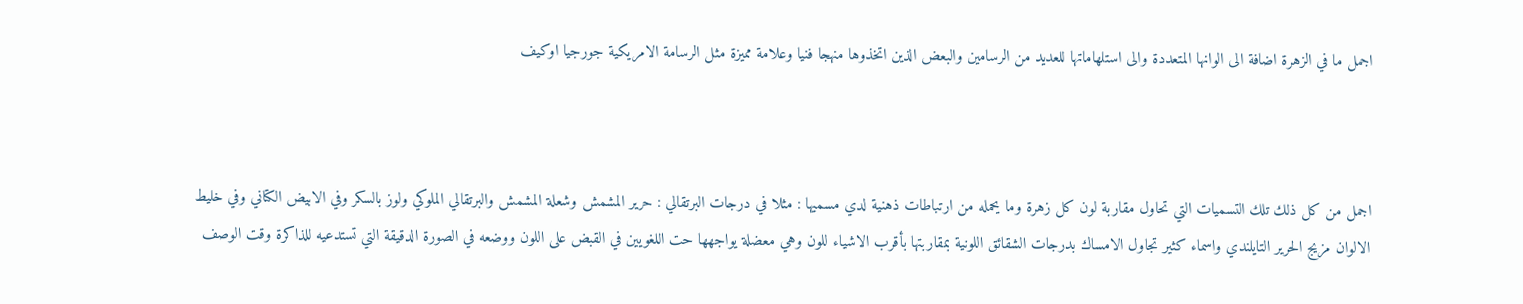اجمل ما في الزهرة اضافة الى الوانها المتعددة والى استلهاماتها للعديد من الرسامين والبعض الذين اتخذوها منهجا فنيا وعلامة مميزة مثل الرسامة الامريكية جورجيا اوكيف



اجمل من كل ذلك تلك التسميات التي تحاول مقاربة لون كل زهرة وما يحمله من ارتباطات ذهنية لدي مسميها : مثلا في درجات البرتقالي : حرير المشمش وشعلة المشمش والبرتقالي الملوكي ولوز بالسكر وفي الابيض الكتاني وفي خليط الالوان مزيج الحرير التايلندي واسماء كثير تجاول الامساك بدرجات الشقائق اللونية بمقاربتها بأقرب الاشياء للون وهي معضلة يواجهها حت اللغويين في القبض على اللون ووضعه في الصورة الدقيقة التي تستدعيه للذاكرة وقت الوصف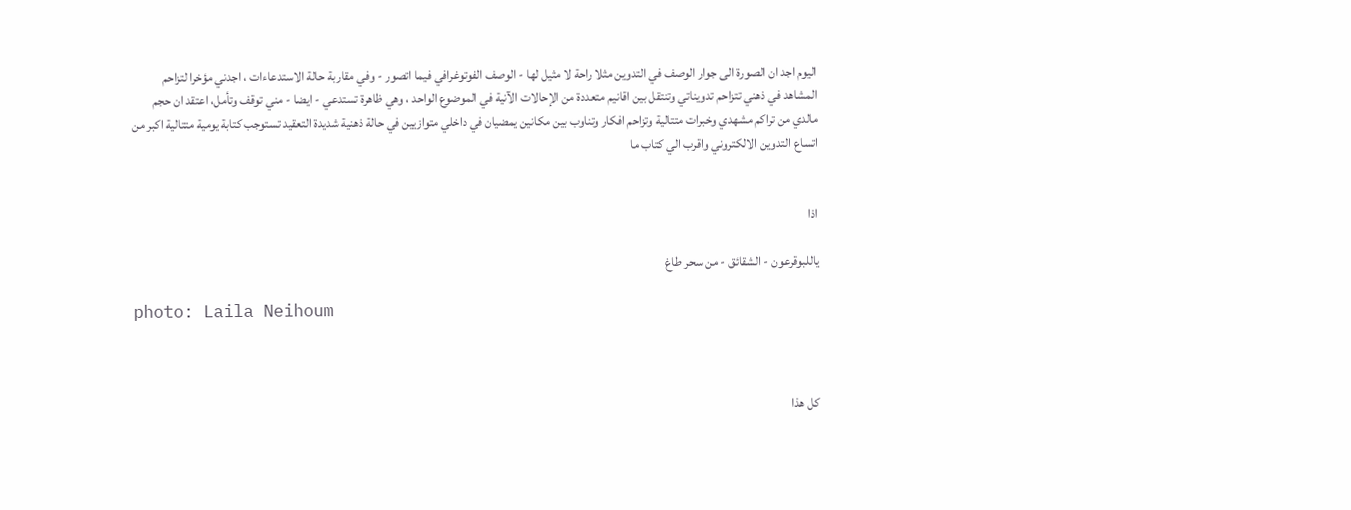اليوم اجد ان الصورة الى جوار الوصف في التدوين مثلا راحة لا مثيل لها - الوصف الفوتوغرافي فيما اتصور - وفي مقاربة حالة الاستدعاءات ، اجدني مؤخرا لتزاحم المشاهد في ذهني تتزاحم تدويناتي وتنتقل بين اقانيم متعددة من الإحالات الآنية في الموضوع الواحد ، وهي ظاهرة تستدعي - ايضا - مني توقف وتأمل، اعتقد ان حجم مالدي من تراكم مشهدي وخبرات متتالية وتزاحم افكار وتناوب بين مكانين يمضيان في داخلي متوازيين في حالة ذهنية شديدة التعقيد تستوجب كتابة يومية متتالية اكبر من اتساع التدوين الالكتروني واقرب الي كتاب ما


اذا

ياللبوقرعون - الشقائق - من سحر طاغ

photo: Laila Neihoum



كل هذا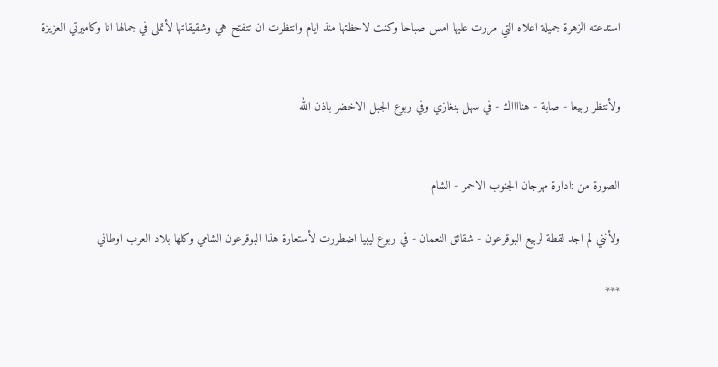استدعته الزهرة جميلة اعلاه التي مررت عليها امس صباحا وكنت لاحظتها منذ ايام وانتظرت ان تتفتح هي وشقيقاتها لأتملى في جمالها انا وكاميرتي العزيزة


ولأنتظر ربيعا - صابة - هنااااك - في سهل بنغازي وفي ربوع الجبل الاخضر باذن الله


الصورة من :ادارة مهرجان الجنوب الاحمر - الشام

ولأنني لم اجد لقطة لربيع البوقرعون - شقائق النعمان - في ربوع ليبيا اضطررت لأستعارة هذا البوقرعون الشامي وكلها بلاد العرب اوطاني

***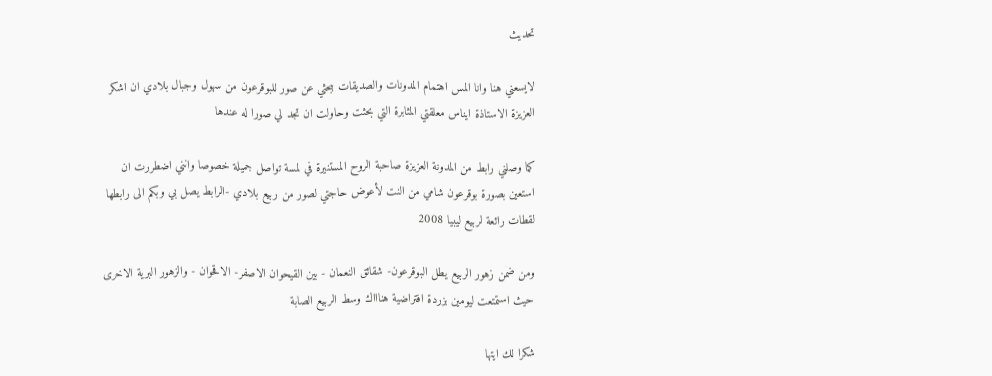تحديث

لايسعني هنا وانا المس اهتمام المدونات والصديقات ببحثي عن صور للبوقرعون من سهول وجبال بلادي ان اشكر العزيزة الاستاذة ايناس معلقتي المثابرة التي بحثت وحاولت ان تجد لي صورا له عندها

كما وصلني رابط من المدونة العزيزة صاحبة الروح المستنيرة في لمسة تواصل جميلة خصوصا وانني اضطررت ان استعين بصورة بوقرعون شامي من النت لأعوض حاجتي لصور من ربيع بلادي -الرابط يصل بي وبكم الى رابطها لقطات رائعة لربيع ليبيا 2008

ومن ضمن زهور الربيع يطل البوقرعون- شقائق النعمان - بين القيحوان الاصفر- الاقحوان - والزهور البرية الاخرى حيث استمتعت ليومين بزردة افتراضية هناااك وسط الربيع الصابة

شكرا لك ايتها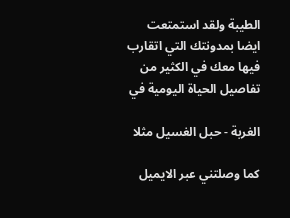الطيبة ولقد استمتعت ايضا بمدونتك التي اتقارب فيها معك في الكثير من تفاصيل الحياة اليومية في

الغربة - حبل الغسيل مثلا

كما وصلتني عبر الايميل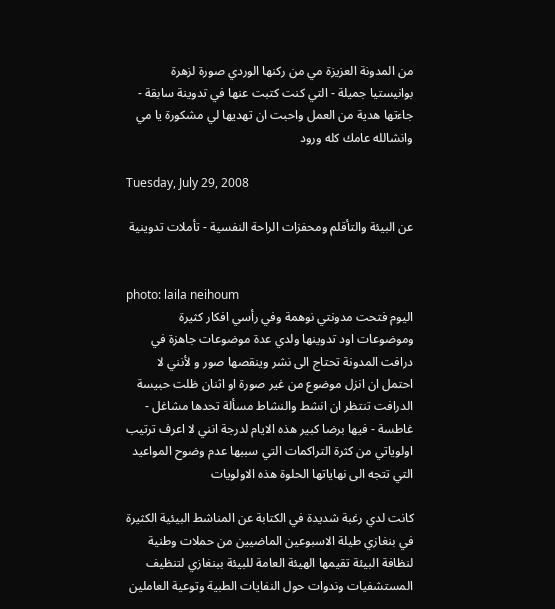من المدونة العزيزة مي من ركنها الوردي صورة لزهرة بوانيستيا جميلة - التي كنت كتبت عنها في تدوينة سابقة - جاءتها هدية من العمل واحبت ان تهديها لي مشكورة يا مي وانشالله عامك كله ورود

Tuesday, July 29, 2008

عن البيئة والتأقلم ومحفزات الراحة النفسية - تأملات تدوينية


photo: laila neihoum
اليوم فتحت مدونتي نوهمة وفي رأسي افكار كثيرة وموضوعات اود تدوينها ولدي عدة موضوعات جاهزة في درافت المدونة تحتاج الى نشر وينقصها صور و لأنني لا احتمل ان انزل موضوع من غير صورة او اثنان ظلت حبيسة الدرافت تنتظر ان انشط والنشاط مسألة تحدها مشاغل - غاطسة - فيها برضا كبير هذه الايام لدرجة انني لا اعرف ترتيب اولوياتي من كثرة التراكمات التي سببها عدم وضوح المواعيد التي تتجه الى نهاياتها الحلوة هذه الاولويات

كانت لدي رغبة شديدة في الكتابة عن المناشط البيئية الكثيرة في بنغازي طيلة الاسبوعين الماضيين من حملات وطنية لنظافة البيئة تقيمها الهيئة العامة للبيئة ببنغازي لتنظيف المستشفيات وندوات حول النفايات الطبية وتوعية العاملين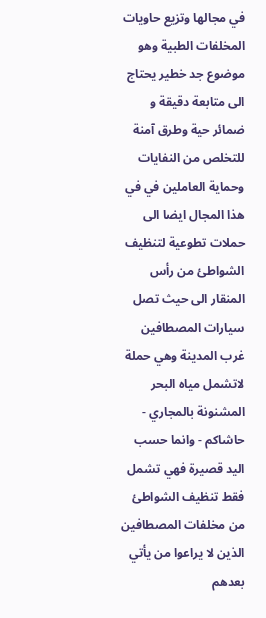في مجالها وتزيع حاويات المخلفات الطبية وهو موضوع جد خطير يحتاج الى متابعة دقيقة و ضمائر حية وطرق آمنة للتخلص من النفايات وحماية العاملين في في هذا المجال ايضا الى حملات تطوعية لتنظيف الشواطئ من رأس المنقار الى حيث تصل سيارات المصطافين غرب المدينة وهي حملة لاتشمل مياه البحر المشنونة بالمجاري - حاشاكم - وانما حسب اليد قصيرة فهي تشمل فقط تنظيف الشواطئ من مخلفات المصطافين الذين لا يراعوا من يأتي بعدهم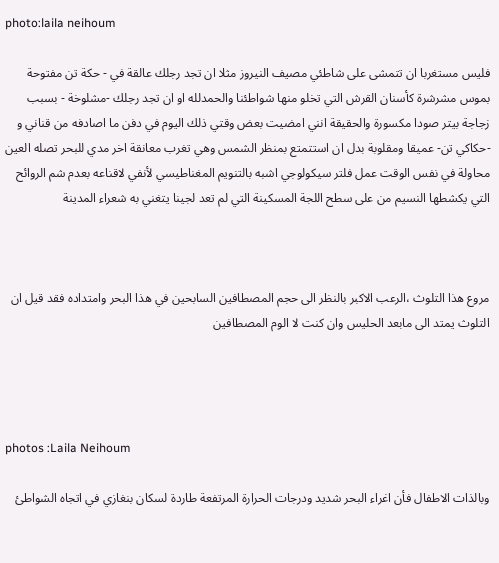photo:laila neihoum

فليس مستغربا ان تتمشى على شاطئي مصيف النيروز مثلا ان تجد رجلك عالقة في - حكة تن مفتوحة بموس مشرشرة كأسنان القرش التي تخلو منها شواطئنا والحمدلله او ان تجد رجلك -مشلوخة - بسبب زجاجة بيتر صودا مكسورة والحقيقة انني امضيت بعض وقتي ذلك اليوم في دفن ما اصادفه من قناني و -حكاكي تن- عميقا ومقلوبة بدل ان استتمتع بمنظر الشمس وهي تغرب معانقة اخر مدي للبحر تصله العين محاولة في نفس الوقت عمل فلتر سيكولوجي اشبه بالتنويم المغناطيسي لأنفي لاقناعه بعدم شم الروائح التي يكشطها النسيم من على سطح اللجة المسكينة التي لم تعد لجينا يتغني به شعراء المدينة



مروع هذا التلوث ،الرعب الاكبر بالنظر الى حجم المصطافين السابحين في هذا البحر وامتداده فقد قيل ان التلوث يمتد الى مابعد الحليس وان كنت لا الوم المصطافين




photos :Laila Neihoum

وبالذات الاطفال فأن اغراء البحر شديد ودرجات الحرارة المرتفعة طاردة لسكان بنغازي في اتجاه الشواطئ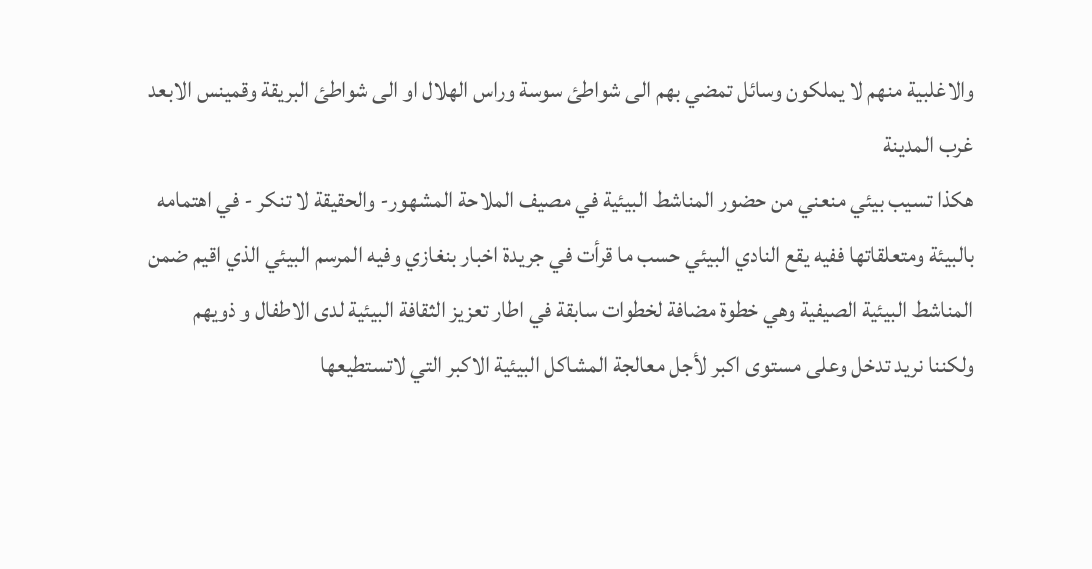والاغلبية منهم لا يملكون وسائل تمضي بهم الى شواطئ سوسة وراس الهلال او الى شواطئ البريقة وقمينس الابعد غرب المدينة
هكذا تسيب بيئي منعني من حضور المناشط البيئية في مصيف الملاحة المشهور- والحقيقة لا تنكر - في اهتمامه بالبيئة ومتعلقاتها ففيه يقع النادي البيئي حسب ما قرأت في جريدة اخبار بنغازي وفيه المرسم البيئي الذي اقيم ضمن المناشط البيئية الصيفية وهي خطوة مضافة لخطوات سابقة في اطار تعزيز الثقافة البيئية لدى الاطفال و ذويهم
ولكننا نريد تدخل وعلى مستوى اكبر لأجل معالجة المشاكل البيئية الاكبر التي لاتستطيعها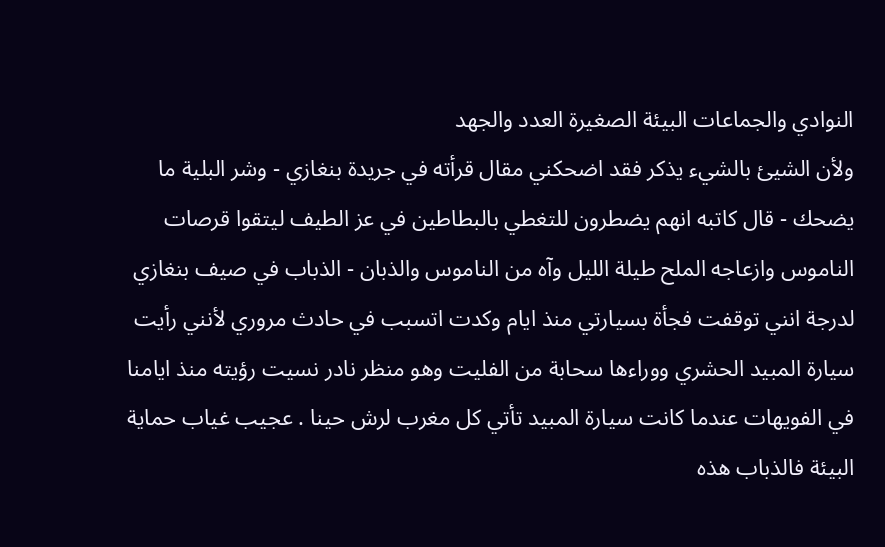النوادي والجماعات البيئة الصغيرة العدد والجهد
ولأن الشيئ بالشيء يذكر فقد اضحكني مقال قرأته في جريدة بنغازي - وشر البلية ما يضحك - قال كاتبه انهم يضطرون للتغطي بالبطاطين في عز الطيف ليتقوا قرصات الناموس وازعاجه الملح طيلة الليل وآه من الناموس والذبان - الذباب في صيف بنغازي لدرجة انني توقفت فجأة بسيارتي منذ ايام وكدت اتسبب في حادث مروري لأنني رأيت سيارة المبيد الحشري ووراءها سحابة من الفليت وهو منظر نادر نسيت رؤيته منذ ايامنا في الفويهات عندما كانت سيارة المبيد تأتي كل مغرب لرش حينا . عجيب غياب حماية البيئة فالذباب هذه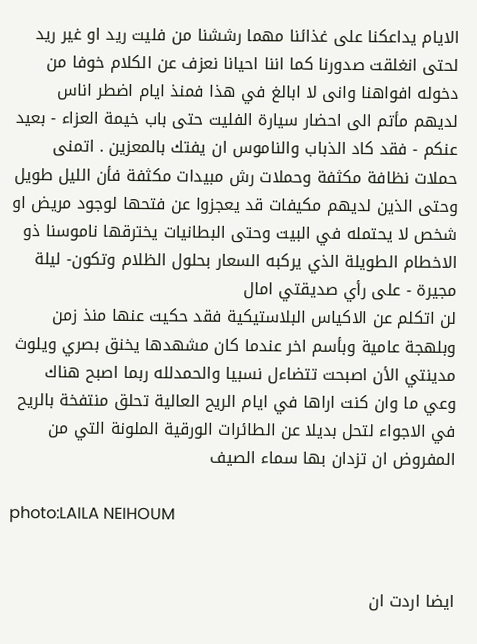الايام يداعكنا على غذائنا مهما رششنا من فليت ريد او غير ريد لحتى انغلقت صدورنا كما اننا احيانا نعزف عن الكلام خوفا من دخوله افواهنا وانى لا ابالغ في هذا فمنذ ايام اضطر اناس لديهم مأتم الى احضار سيارة الفليت حتى باب خيمة العزاء - بعيد عنكم - فقد كاد الذباب والناموس ان يفتك بالمعزين . اتمنى حملات نظافة مكثفة وحملات رش مبيدات مكثفة فأن الليل طويل وحتى الذين لديهم مكيفات قد يعجزوا عن فتحها لوجود مريض او شخص لا يحتمله في البيت وحتى البطانيات يخترقها ناموسنا ذو الاخطام الطويلة الذي يركبه السعار بحلول الظلام وتكون- ليلة مجيرة - على رأي صديقتي امال
لن اتكلم عن الاكياس البلاستيكية فقد حكيت عنها منذ زمن وبلهجة عامية وبأسم اخر عندما كان مشهدها يخنق بصري ويلوث مدينتي الأن اصبحت تتضاءل نسبيا والحمدلله ربما اصبح هناك وعي ما وان كنت اراها في ايام الريح العالية تحلق منتفخة بالريح في الاجواء لتحل بديلا عن الطائرات الورقية الملونة التي من المفروض ان تزدان بها سماء الصيف

photo:LAILA NEIHOUM


ايضا اردت ان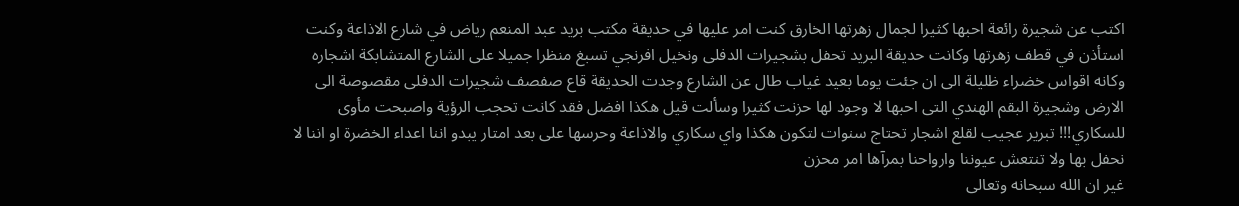اكتب عن شجيرة رائعة احبها كثيرا لجمال زهرتها الخارق كنت امر عليها في حديقة مكتب بريد عبد المنعم رياض في شارع الاذاعة وكنت استأذن في قطف زهرتها وكانت حديقة البريد تحفل بشجيرات الدفلى ونخيل افرنجي تسبغ منظرا جميلا على الشارع المتشابكة اشجاره وكانه اقواس خضراء ظليلة الى ان جئت يوما بعيد غياب طال عن الشارع وجدت الحديقة قاع صفصف شجيرات الدفلى مقصوصة الى الارض وشجيرة البقم الهندي التى احبها لا وجود لها حزنت كثيرا وسألت قيل هكذا افضل فقد كانت تحجب الرؤية واصبحت مأوى للسكاري!!! تبرير عجيب لقلع اشجار تحتاج سنوات لتكون هكذا واي سكاري والاذاعة وحرسها على بعد امتار يبدو اننا اعداء الخضرة او اننا لا نحفل بها ولا تنتعش عيوننا وارواحنا بمرآها امر محزن
غير ان الله سبحانه وتعالى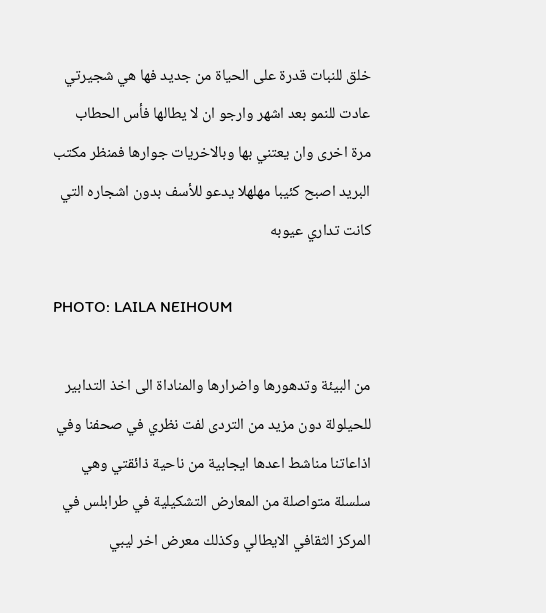خلق للنبات قدرة على الحياة من جديد فها هي شجيرتي عادت للنمو بعد اشهر وارجو ان لا يطالها فأس الحطاب مرة اخرى وان يعتني بها وبالاخريات جوارها فمنظر مكتب البريد اصبح كئيبا مهلهلا يدعو للأسف بدون اشجاره التي كانت تداري عيوبه

PHOTO: LAILA NEIHOUM

من البيئة وتدهورها واضرارها والمناداة الى اخذ التدابير للحيلولة دون مزيد من التردى لفت نظري في صحفنا وفي اذاعاتنا مناشط اعدها ايجابية من ناحية ذائقتي وهي سلسلة متواصلة من المعارض التشكيلية في طرابلس في المركز الثقافي الايطالي وكذلك معرض اخر ليبي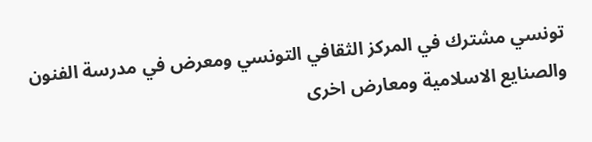تونسي مشترك في المركز الثقافي التونسي ومعرض في مدرسة الفنون والصنايع الاسلامية ومعارض اخرى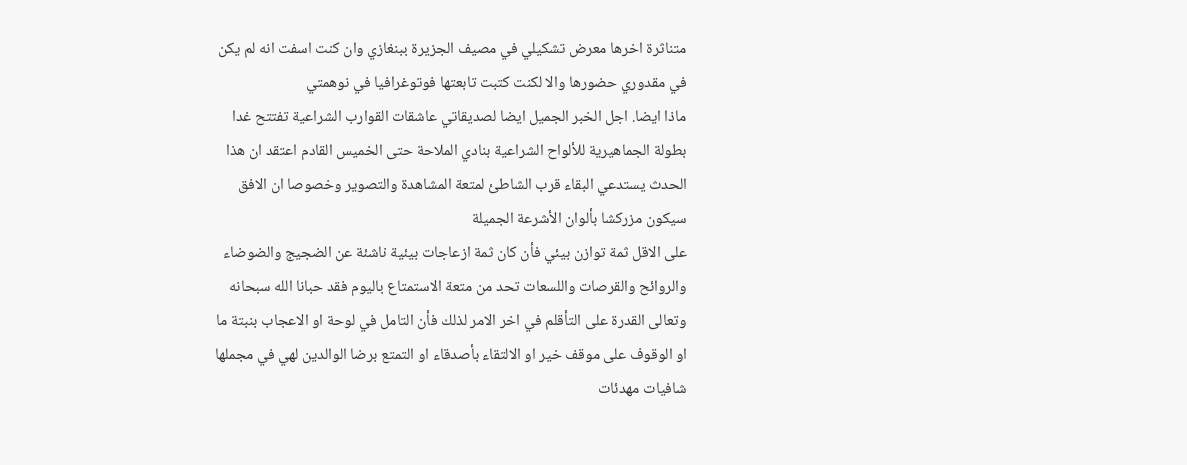متناثرة اخرها معرض تشكيلي في مصيف الجزيرة ببنغازي وان كنت اسفت انه لم يكن في مقدوري حضورها والا لكنت كتبت تابعتها فوتوغرافيا في نوهمتي
ماذا ايضا. اجل الخبر الجميل ايضا لصديقاتي عاشقات القوارب الشراعية تفتتح غدا بطولة الجماهيرية للألواح الشراعية بنادي الملاحة حتى الخميس القادم اعتقد ان هذا الحدث يستدعي البقاء قرب الشاطئ لمتعة المشاهدة والتصوير وخصوصا ان الافق سيكون مزركشا بألوان الأشرعة الجميلة
على الاقل ثمة توازن بيئي فأن كان ثمة ازعاجات بيئية ناشئة عن الضجيج والضوضاء والروائح والقرصات واللسعات تحد من متعة الاستمتاع باليوم فقد حبانا الله سبحانه وتعالى القدرة على التأقلم في اخر الامر لذلك فأن التامل في لوحة او الاعجاب بنبتة ما او الوقوف على موقف خير او الالتقاء بأصدقاء او التمتع برضا الوالدين لهي في مجملها شافيات مهدئات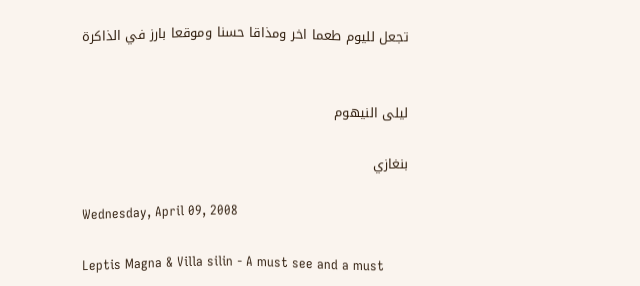تجعل لليوم طعما اخر ومذاقا حسنا وموقعا بارز في الذاكرة


ليلى النيهوم

بنغازي

Wednesday, April 09, 2008

Leptis Magna & Villa silin - A must see and a must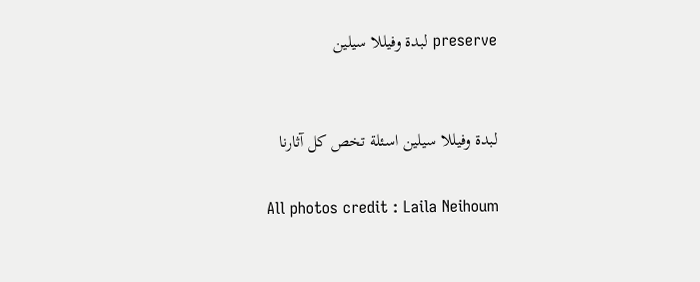preserve لبدة وفيللا سيلين


لبدة وفيللا سيلين اسئلة تخص كل آثارنا

All photos credit : Laila Neihoum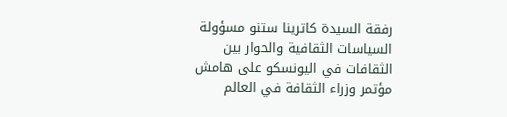رفقة السيدة كاترينا ستنو مسؤولة السياسات الثقافية والحوار بين الثقافات في اليونسكو على هامش مؤتمر وزراء الثقافة في العالم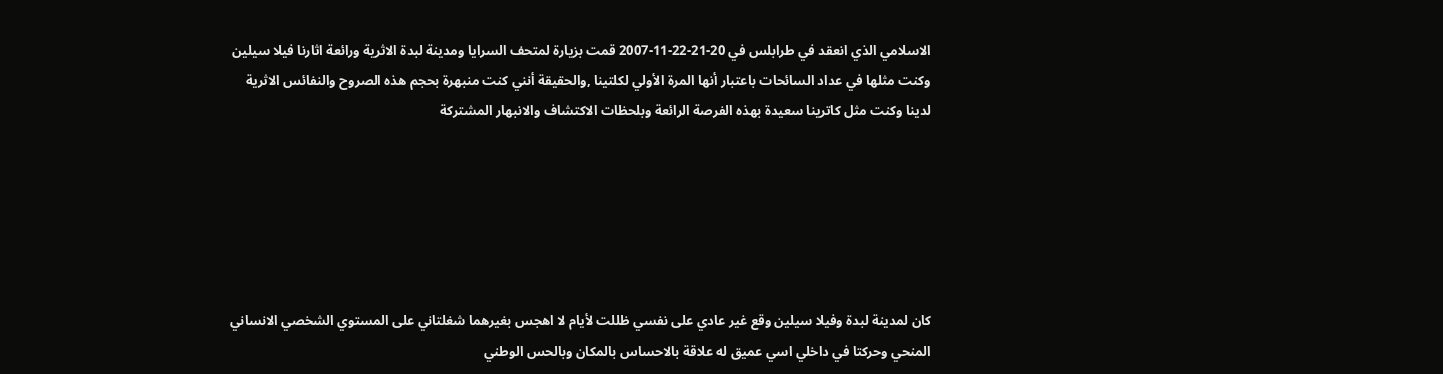الاسلامي الذي انعقد في طرابلس في 20-21-22-11-2007 قمت بزيارة لمتحف السرايا ومدينة لبدة الاثرية ورائعة اثارنا فيلا سيلين وكنت مثلها في عداد السائحات باعتبار أنها المرة الأولي لكلتينا ,والحقيقة أنني كنت منبهرة بحجم هذه الصروح والنفائس الاثرية لدينا وكنت مثل كاترينا سعيدة بهذه الفرصة الرائعة وبلحظات الاكتشاف والانبهار المشتركة






كان لمدينة لبدة وفيلا سيلين وقع غير عادي على نفسي ظللت لأيام لا اهجس بغيرهما شغلتاني على المستوي الشخصي الانساني المنحي وحركتا في داخلي اسي عميق له علاقة بالاحساس بالمكان وبالحس الوطني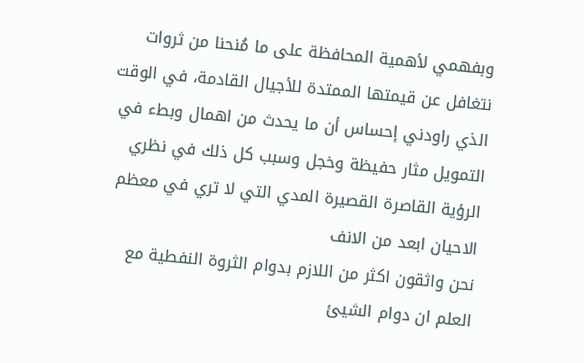وبفهمي لأهمية المحافظة على ما مُنحنا من ثروات نتغافل عن قيمتها الممتدة للأجيال القادمة، في الوقت الذي راودني إحساس أن ما يحدث من اهمال وبطء في التمويل مثار حفيظة وخجل وسبب كل ذلك في نظري الرؤية القاصرة القصيرة المدي التي لا تري في معظم الاحيان ابعد من الانف
نحن واثقون اكثر من اللازم بدوام الثروة النفطية مع العلم ان دوام الشيئ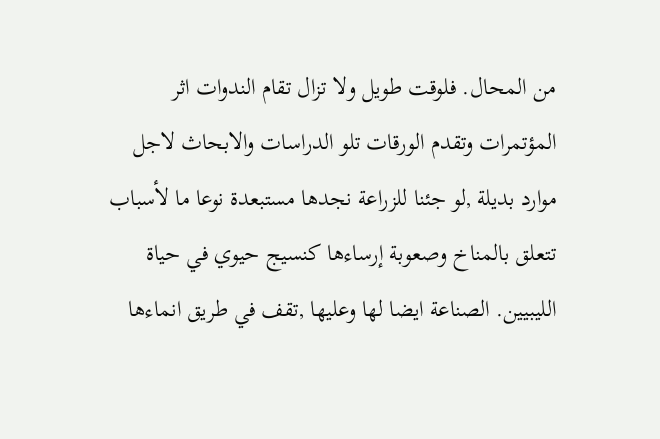من المحال. فلوقت طويل ولا تزال تقام الندوات اثر المؤتمرات وتقدم الورقات تلو الدراسات والابحاث لاجل موارد بديلة ,لو جئنا للزراعة نجدها مستبعدة نوعا ما لأسباب تتعلق بالمناخ وصعوبة إرساءها كنسيج حيوي في حياة الليبيين. الصناعة ايضا لها وعليها ,تقف في طريق انماءها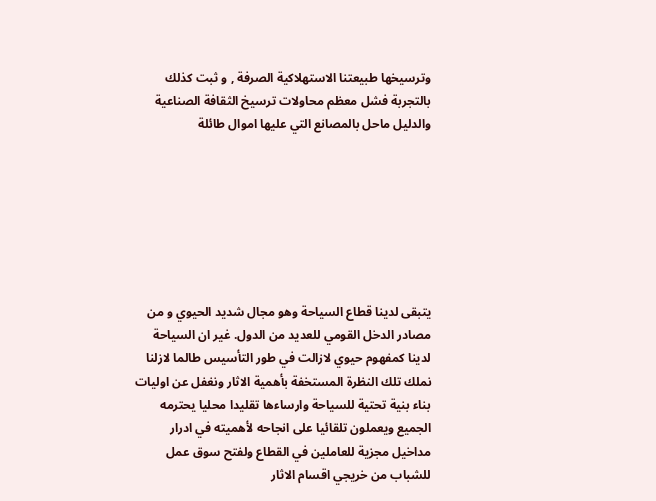وترسيخها طبيعتنا الاستهلاكية الصرفة , و ثبت كذلك بالتجربة فشل معظم محاولات ترسيخ الثقافة الصناعية والدليل ماحل بالمصانع التي عليها اموال طائلة







يتبقى لدينا قطاع السياحة وهو مجال شديد الحيوي و من مصادر الدخل القومي للعديد من الدول. غير ان السياحة لدينا كمفهوم حيوي لازالت في طور التأسيس طالما لازلنا نملك تلك النظرة المستخفة بأهمية الاثار ونغفل عن اوليات بناء بنية تحتية للسياحة وارساءها تقليدا محليا يحترمه الجميع ويعملون تلقائيا على انجاحه لأهميته في ادرار مداخيل مجزية للعاملين في القطاع ولفتح سوق عمل للشباب من خريجي اقسام الاثار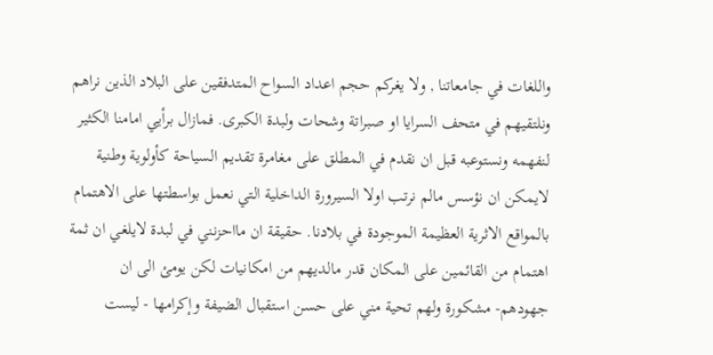واللغات في جامعاتنا , ولا يغركم حجم اعداد السواح المتدفقين على البلاد الذين نراهم ونلتقيهم في متحف السرايا او صبراتة وشحات ولبدة الكبرى. فمازال برأيي امامنا الكثير لنفهمه ونستوعبه قبل ان نقدم في المطلق على مغامرة تقديم السياحة كأولوية وطنية
لايمكن ان نؤسس مالم نرتب اولا السيرورة الداخلية التي نعمل بواسطتها على الاهتمام بالمواقع الاثرية العظيمة الموجودة في بلادنا. حقيقة ان مااحزنني في لبدة لايلغي ان ثمة اهتمام من القائمين على المكان قدر مالديهم من امكانيات لكن يومئ الى ان جهودهم- مشكورة ولهم تحية مني على حسن استقبال الضيفة وإكرامها - ليست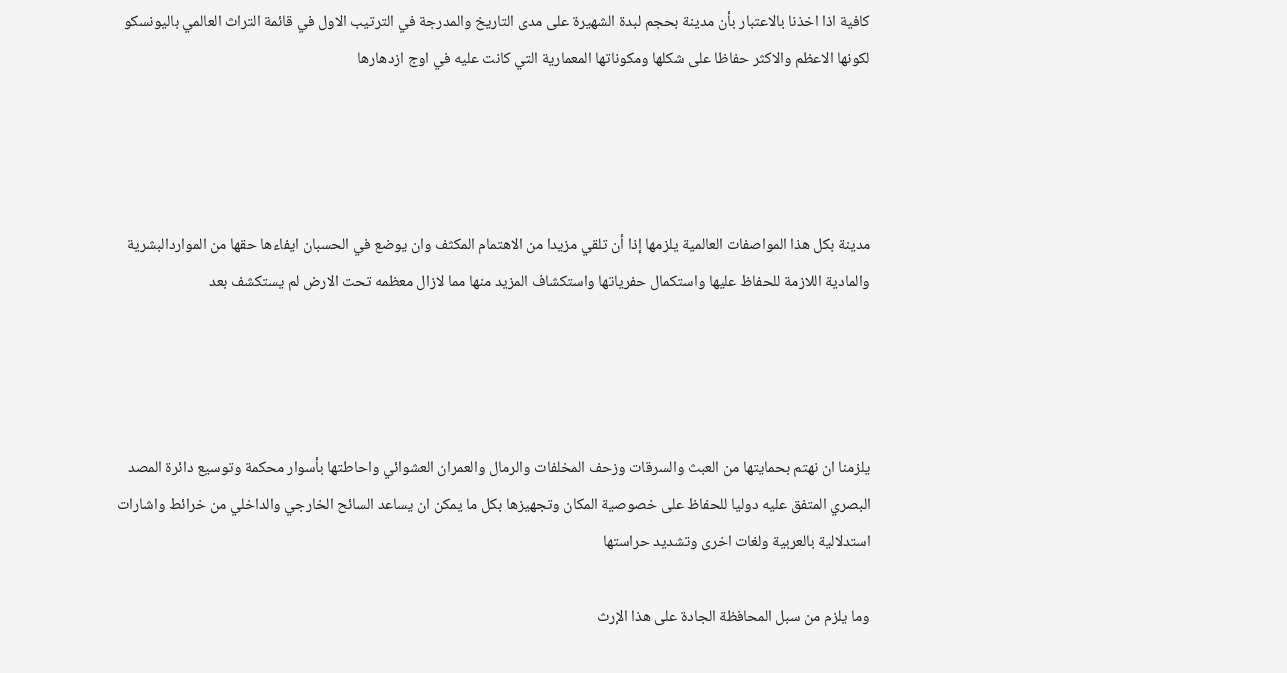كافية اذا اخذنا بالاعتبار بأن مدينة بحجم لبدة الشهيرة على مدى التاريخ والمدرجة في الترتيب الاول في قائمة التراث العالمي باليونسكو لكونها الاعظم والاكثر حفاظا على شكلها ومكوناتها المعمارية التي كانت عليه في اوج ازدهارها




مدينة بكل هذا المواصفات العالمية يلزمها إذا أن تلقي مزيدا من الاهتمام المكثف وان يوضع في الحسبان ايفاءها حقها من المواردالبشرية والمادية اللازمة للحفاظ عليها واستكمال حفرياتها واستكشاف المزيد منها مما لازال معظمه تحت الارض لم يستكشف بعد




يلزمنا ان نهتم بحمايتها من العبث والسرقات وزحف المخلفات والرمال والعمران العشوائي واحاطتها بأسوار محكمة وتوسيع دائرة المصد البصري المتفق عليه دوليا للحفاظ على خصوصية المكان وتجهيزها بكل ما يمكن ان يساعد السائح الخارجي والداخلي من خرائط واشارات استدلالية بالعربية ولغات اخرى وتشديد حراستها

وما يلزم من سبل المحافظة الجادة على هذا الإرث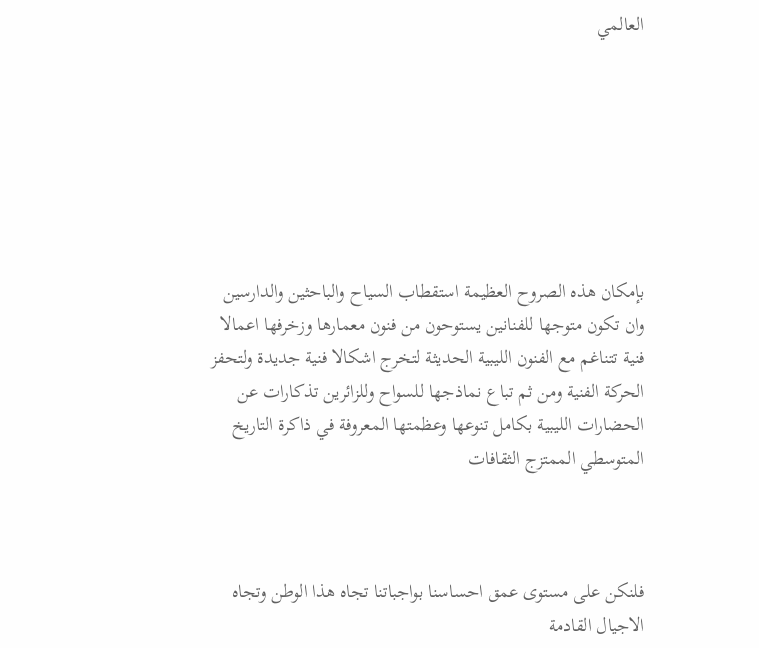العالمي







بإمكان هذه الصروح العظيمة استقطاب السياح والباحثين والدارسين وان تكون متوجها للفنانين يستوحون من فنون معمارها وزخرفها اعمالا فنية تتناغم مع الفنون الليبية الحديثة لتخرج اشكالا فنية جديدة ولتحفز الحركة الفنية ومن ثم تباع نماذجها للسواح وللزائرين تذكارات عن الحضارات الليبية بكامل تنوعها وعظمتها المعروفة في ذاكرة التاريخ المتوسطي الممتزج الثقافات



فلنكن على مستوى عمق احساسنا بواجباتنا تجاه هذا الوطن وتجاه الاجيال القادمة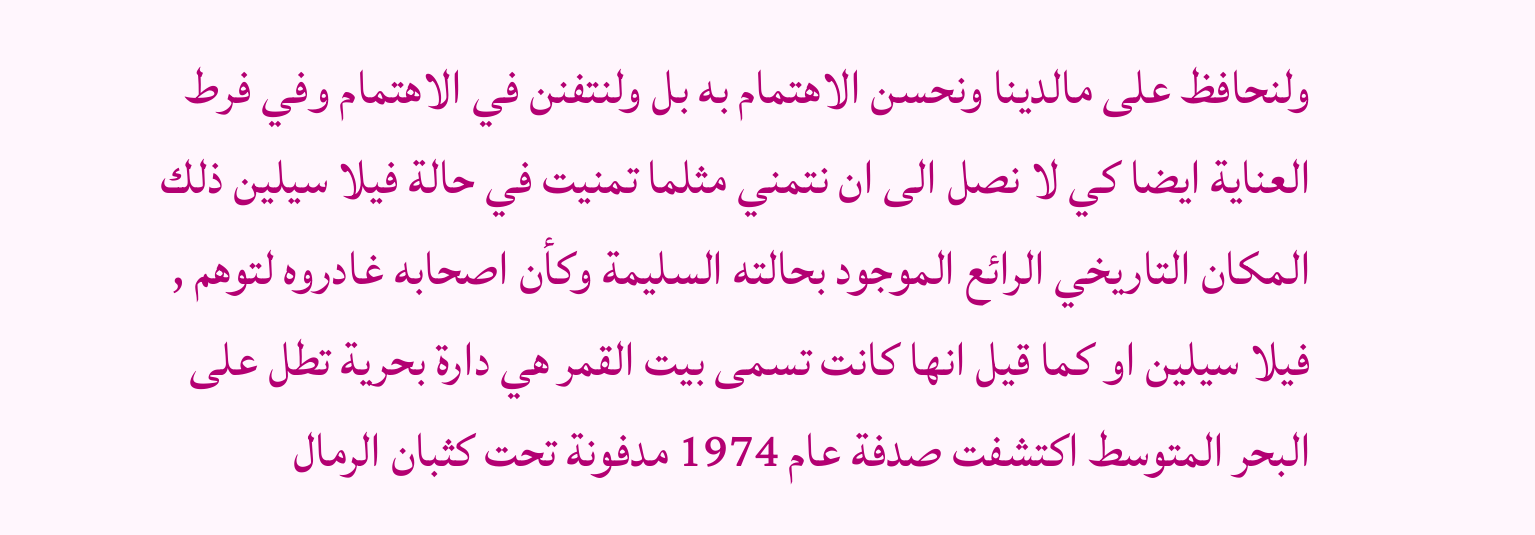ولنحافظ على مالدينا ونحسن الاهتمام به بل ولنتفنن في الاهتمام وفي فرط العناية ايضا كي لا نصل الى ان نتمني مثلما تمنيت في حالة فيلا سيلين ذلك المكان التاريخي الرائع الموجود بحالته السليمة وكأن اصحابه غادروه لتوهم , فيلا سيلين او كما قيل انها كانت تسمى بيت القمر هي دارة بحرية تطل على البحر المتوسط اكتشفت صدفة عام 1974 مدفونة تحت كثبان الرمال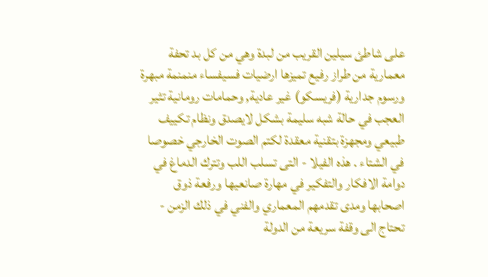على شاطئ سيلين القريب من لبدة وهي من كل بد تحفة معمارية من طراز رفيع تميزها ارضيات فسيفساء منمنمة مبهرة ورسوم جدارية (فريسكو) غير عادية, وحمامات رومانية تثير العجب في حالة شبه سليمة بشكل لايصدق ونظام تكييف طبيعي ومجهزة بتقنية معقدة لكتم الصوت الخارجي خصوصا في الشتاء . هذه الفيلا - التى تسلب اللب وتترك الدماغ في دوامة الافكار والتفكير في مهارة صانعيها ورفعة ذوق اصحابها ومدى تقدمهم المعماري والفني في ذلك الزمن - تحتاج الى وقفة سريعة من الدولة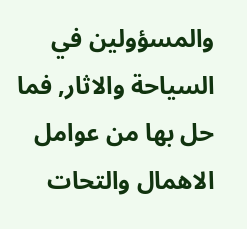والمسؤولين في السياحة والاثار, فما حل بها من عوامل الاهمال والتحات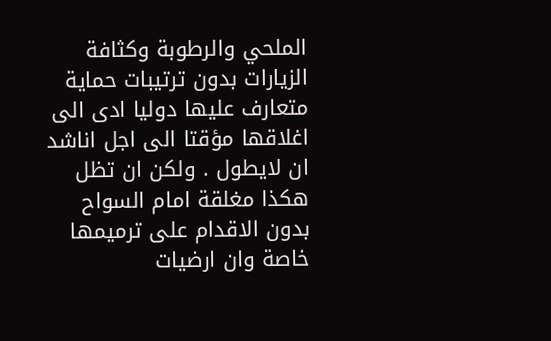الملحي والرطوبة وكثافة الزيارات بدون ترتيبات حماية متعارف عليها دوليا ادى الى اغلاقها مؤقتا الى اجل اناشد ان لايطول . ولكن ان تظل هكذا مغلقة امام السواح بدون الاقدام على ترميمها خاصة وان ارضيات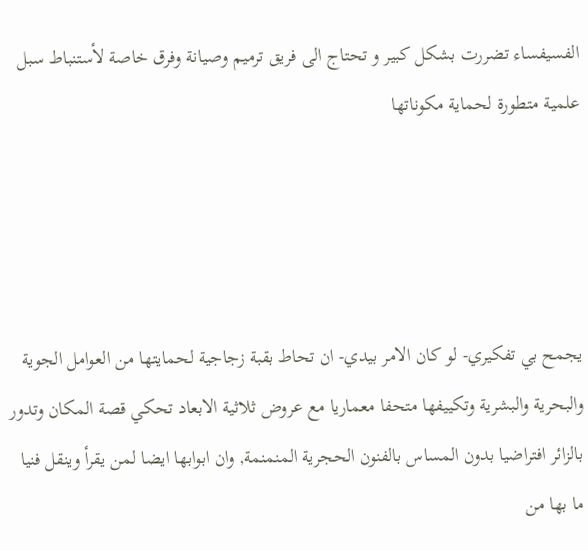الفسيفساء تضررت بشكل كبير و تحتاج الى فريق ترميم وصيانة وفرق خاصة لأستنباط سبل علمية متطورة لحماية مكوناتها




يجمح بي تفكيري- لو كان الامر بيدي- ان تحاط بقبة زجاجية لحمايتها من العوامل الجوية والبحرية والبشرية وتكييفها متحفا معماريا مع عروض ثلاثية الابعاد تحكي قصة المكان وتدور بالزائر افتراضيا بدون المساس بالفنون الحجرية المنمنمة, وان ابوابها ايضا لمن يقرأ وينقل فنيا ما بها من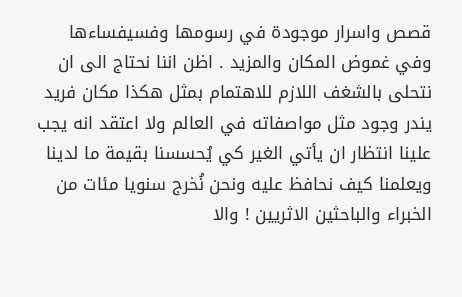قصص واسرار موجودة في رسومها وفسيفساءها وفي غموض المكان والمزيد . اظن اننا نحتاج الى ان نتحلى بالشغف اللازم للاهتمام بمثل هكذا مكان فريد يندر وجود مثل مواصفاته في العالم ولا اعتقد انه يجب علينا انتظار ان يأتي الغير كي يُحسسنا بقيمة ما لدينا ويعلمنا كيف نحافظ عليه ونحن نُخرج سنويا مئات من الخبراء والباحثين الاثريين ! والا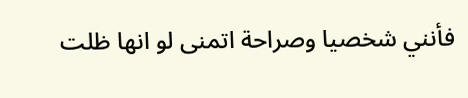فأنني شخصيا وصراحة اتمنى لو انها ظلت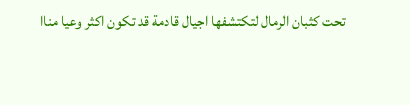تحت كثبان الرمال لتكتشفها اجيال قادمة قد تكون اكثر وعيا مناا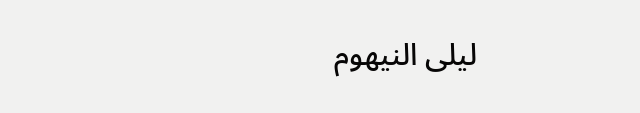ليلى النيهوم